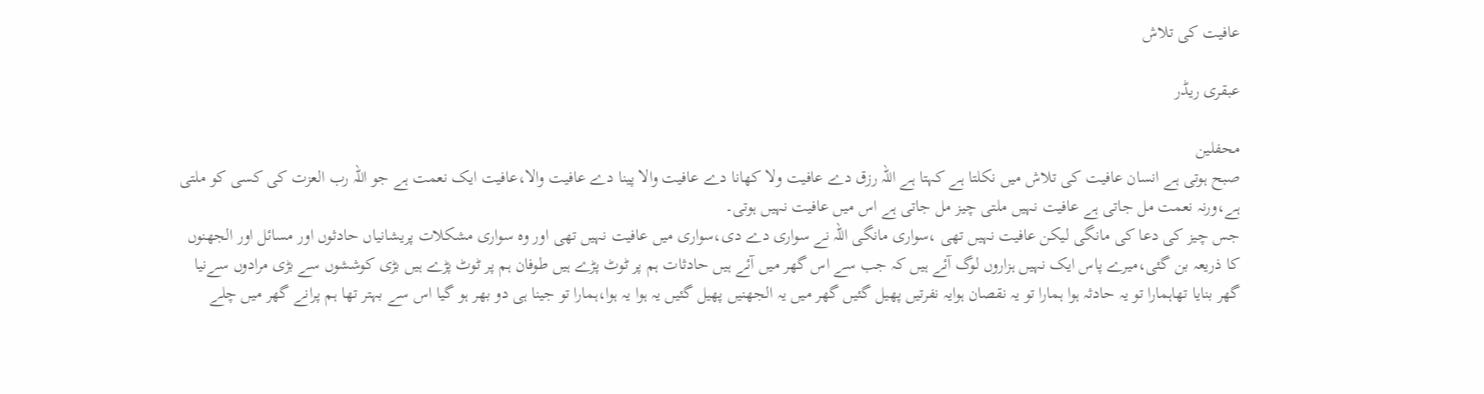عافیت کی تلاش

عبقری ریڈر

محفلین
صبح ہوتی ہے انسان عافیت کی تلاش میں نکلتا ہے کہتا ہے اللہ رزق دے عافیت ولا کھانا دے عافیت والا پینا دے عافیت والا،عافیت ایک نعمت ہے جو اللہ رب العزت کی کسی کو ملتی ہے،ورنہ نعمت مل جاتی ہے عافیت نہیں ملتی چیز مل جاتی ہے اس میں عافیت نہیں ہوتی۔
جس چیز کی دعا کی مانگی لیکن عافیت نہیں تھی ،سواری مانگی اللہ نے سواری دے دی،سواری میں عافیت نہیں تھی اور وہ سواری مشکلات پریشانیاں حادثوں اور مسائل اور الجھنوں کا ذریعہ بن گئی،میرے پاس ایک نہیں ہزاروں لوگ آئے ہیں کہ جب سے اس گھر میں آئے ہیں حادثات ہم پر ٹوٹ پڑے ہیں طوفان ہم پر ٹوٹ پڑے ہیں بڑی کوششوں سے بڑی مرادوں سےنیا گھر بنایا تھاہمارا تو یہ حادثہ ہوا ہمارا تو یہ نقصان ہوایہ نفرتیں پھیل گئیں گھر میں یہ الجھنیں پھیل گئیں یہ ہوا یہ ہوا،ہمارا تو جینا ہی دو بھر ہو گیا اس سے بہتر تھا ہم پرانے گھر میں چلے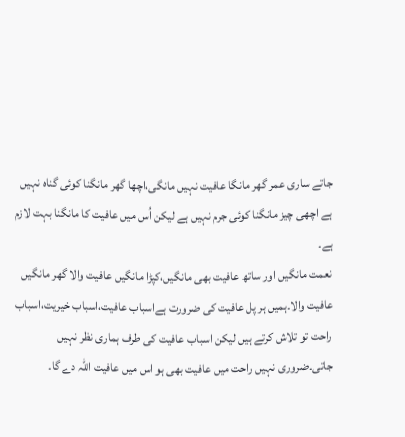جاتے ساری عمر گھر مانگا عافیت نہیں مانگی،اچھا گھر مانگنا کوئی گناہ نہیں ہے اچھی چیز مانگنا کوئی جرم نہیں ہے لیکن اُس میں عافیت کا مانگنا بہت لازم ہے۔
نعمت مانگیں اور ساتھ عافیت بھی مانگیں،کپڑا مانگیں عافیت والا گھر مانگیں عافیت والا۔ہمیں ہر پل عافیت کی ضرورت ہےاسباب عافیت،اسباب خیریت،اسباب راحت تو تلاش کرتے ہیں لیکن اسباب عافیت کی طرف ہماری نظر نہیں جاتی۔ضروری نہیں راحت میں عافیت بھی ہو اس میں عافیت اللہ دے گا۔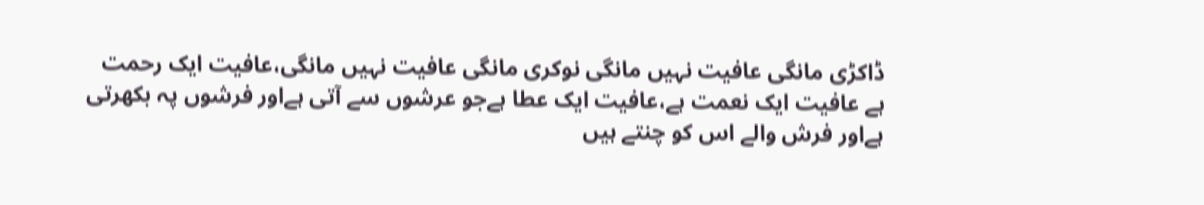ڈاکڑی مانگی عافیت نہیں مانگی نوکری مانگی عافیت نہیں مانگی،عافیت ایک رحمت ہے عافیت ایک نعمت ہے،عافیت ایک عطا ہےجو عرشوں سے آتی ہےاور فرشوں پہ بکھرتی ہےاور فرش والے اس کو چنتے ہیں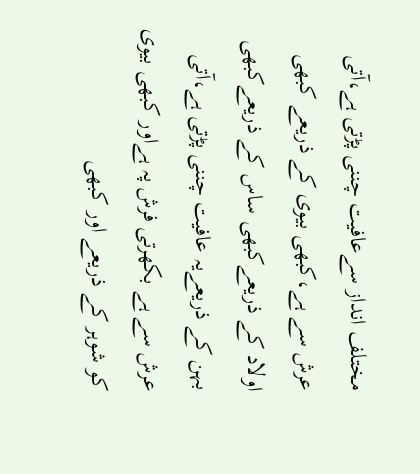مختلف انداز سےعافیت چننی پڑتی ہے،آتی عرش سے ہے،کبھی بیوی کے ذریعے کبھی اولاد کے ذریعےکبھی ساس کے ذریعےکبھی بہن کے ذریعےیہ عافیت چننی پڑتی ہے،آتی عرش سے ہے بکھرتی فرش پہ ہےاور کبھی بیوی کو شوہر کے ذریعے اور کبھی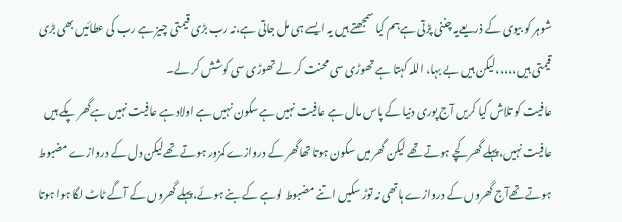شوہر کو بیوی کے ذریعےیہ چننی پڑتی ہےہم کیا سمجھتے ہیں یہ ایسے ہی مل جاتی ہے،نہ رب بڑی قیمتی چیز ہے رب کی عطائیں بھی بڑی قیمتی ہیں،،،،،لیکن ہیں بے بہا، اللہ کہتا ہے تھوڑی سی محنت کر لے تھوڑی سی کوشش کر لے۔
عافیت کو تلاش کیا کریں آج پوری دنیا کے پاس مال ہے عافیت نہیں ہےسکون نہیں ہے اولادہے عافیت نہیں ہےگھر پکے ہیں عافیت نہیں،پہلے گھر کچے ہوتے تھے لیکن گھر میں سکون ہوتا تھاگھر کے دروازے کمزور ہوتے تھےلیکن دل کے دروازے مضبوط ہوتے تھےآج گھروں کے دروازے ہاتھی نہ توڑ سکیں اتنے مضبوط لوہے کے بنے ہوئے،پہلے گھروں کے آگے ٹاٹ لگا ہوا ہوتا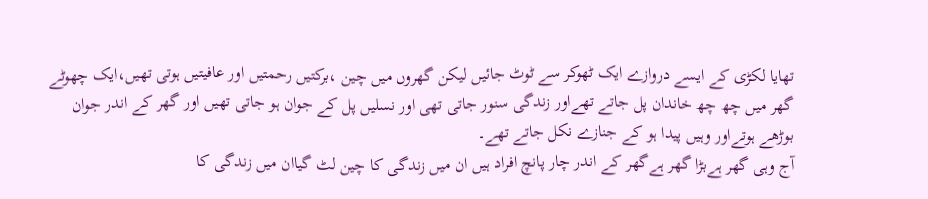تھایا لکڑی کے ایسے دروازے ایک ٹھوکر سے ٹوٹ جائیں لیکن گھروں میں چین ،برکتیں رحمتیں اور عافیتیں ہوتی تھیں،ایک چھوٹے گھر میں چھ چھ خاندان پل جاتے تھےاور زندگی سنور جاتی تھی اور نسلیں پل کے جوان ہو جاتی تھیں اور گھر کے اندر جوان بوڑھے ہوتےاور وہیں پیدا ہو کے جنازے نکل جاتے تھے۔
آج وہی گھر ہےبڑا گھر ہےگھر کے اندر چار پانچ افراد ہیں ان میں زندگی کا چین لٹ گیاان میں زندگی کا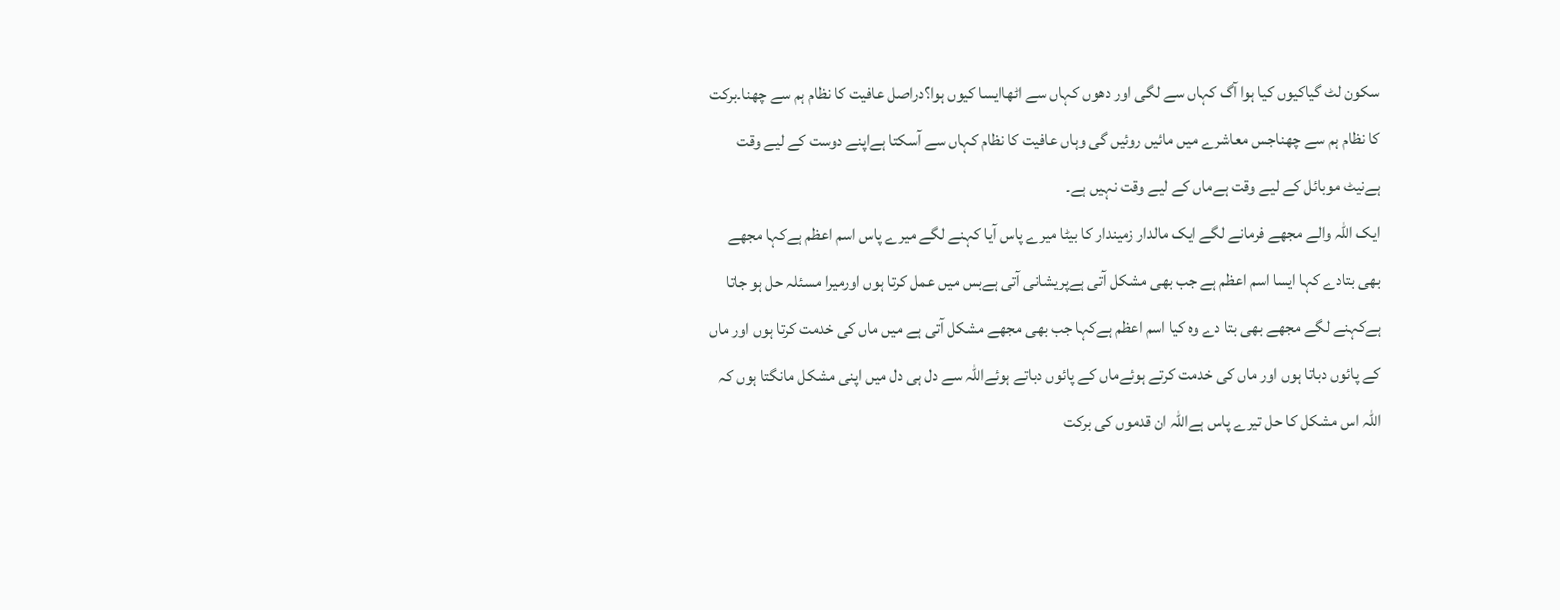سکون لٹ گیاکیوں کیا ہوا آگ کہاں سے لگی اور دھوں کہاں سے اٹھاایسا کیوں ہوا؟دراصل عافیت کا نظام ہم سے چھنا۔برکت کا نظام ہم سے چھناجس معاشرے میں مائیں روئیں گی وہاں عافیت کا نظام کہاں سے آسکتا ہےاپنے دوست کے لیے وقت ہےنیٹ موبائل کے لیے وقت ہےماں کے لیے وقت نہیں ہے۔
ایک اللہ والے مجھے فرمانے لگے ایک مالدار زمیندار کا بیٹا میرے پاس آیا کہنے لگے میرے پاس اسم اعظم ہےکہا مجھے بھی بتادے کہا ایسا اسم اعظم ہے جب بھی مشکل آتی ہےپریشانی آتی ہےبس میں عمل کرتا ہوں اورمیرا مسئلہ حل ہو جاتا ہےکہنے لگے مجھے بھی بتا دے وہ کیا اسم اعظم ہےکہا جب بھی مجھے مشکل آتی ہے میں ماں کی خدمت کرتا ہوں اور ماں کے پائوں دباتا ہوں اور ماں کی خدمت کرتے ہوئےماں کے پائوں دباتے ہوئےاللہ سے دل ہی دل میں اپنی مشکل مانگتا ہوں کہ اللہ اس مشکل کا حل تیرے پاس ہےاللہ ان قدموں کی برکت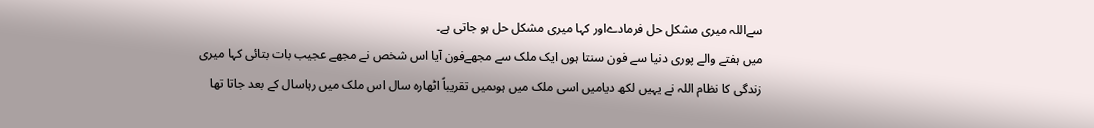سےاللہ میری مشکل حل فرمادےاور کہا میری مشکل حل ہو جاتی ہے۔
میں ہفتے والے پوری دنیا سے فون سنتا ہوں ایک ملک سے مجھےفون آیا اس شخص نے مجھے عجیب بات بتائی کہا میری زندگی کا نظام اللہ نے یہیں لکھ دیامیں اسی ملک میں ہوںمیں تقریباً اٹھارہ سال اس ملک میں رہاسال کے بعد جاتا تھا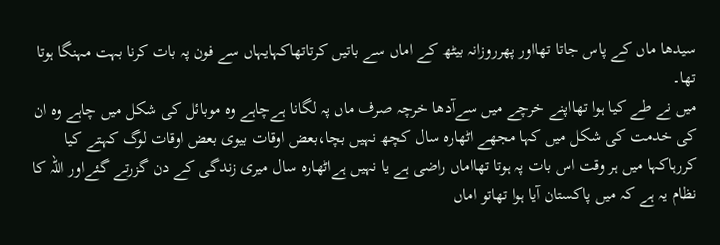سیدھا ماں کے پاس جاتا تھااور پھرروزانہ بیٹھ کے اماں سے باتیں کرتاتھاکہایہاں سے فون پہ بات کرنا بہت مہنگا ہوتا تھا۔
میں نے طے کیا ہوا تھااپنے خرچے میں سےآدھا خرچہ صرف ماں پہ لگانا ہےچاہے وہ موبائل کی شکل میں چاہے وہ ان کی خدمت کی شکل میں کہا مجھے اٹھارہ سال کچھ نہیں بچا،بعض اوقات بیوی بعض اوقات لوگ کہتے کیا کررہاکہا میں ہر وقت اس بات پہ ہوتا تھااماں راضی ہے یا نہیں ہےاٹھارہ سال میری زندگی کے دن گزرتے گئےاور اللہ کا نظام یہ ہے کہ میں پاکستان آیا ہوا تھاتو اماں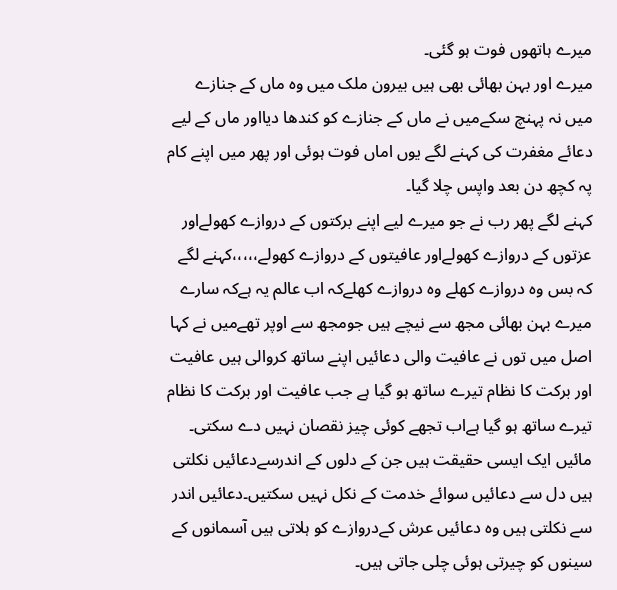میرے ہاتھوں فوت ہو گئی۔
میرے اور بہن بھائی بھی ہیں بیرون ملک میں وہ ماں کے جنازے میں نہ پہنچ سکےمیں نے ماں کے جنازے کو کندھا دیااور ماں کے لیے دعائے مغفرت کی کہنے لگے یوں اماں فوت ہوئی اور پھر میں اپنے کام پہ کچھ دن بعد واپس چلا گیا۔
کہنے لگے پھر رب نے جو میرے لیے اپنے برکتوں کے دروازے کھولےاور عزتوں کے دروازے کھولےاور عافیتوں کے دروازے کھولے،،،،،کہنے لگے کہ بس وہ دروازے کھلے وہ دروازے کھلےکہ اب عالم یہ ہےکہ سارے میرے بہن بھائی مجھ سے نیچے ہیں جومجھ سے اوپر تھےمیں نے کہا اصل میں توں نے عافیت والی دعائیں اپنے ساتھ کروالی ہیں عافیت اور برکت کا نظام تیرے ساتھ ہو گیا ہے جب عافیت اور برکت کا نظام تیرے ساتھ ہو گیا ہےاب تجھے کوئی چیز نقصان نہیں دے سکتی۔
مائیں ایک ایسی حقیقت ہیں جن کے دلوں کے اندرسےدعائیں نکلتی ہیں دل سے دعائیں سوائے خدمت کے نکل نہیں سکتیں۔دعائیں اندر سے نکلتی ہیں وہ دعائیں عرش کےدروازے کو ہلاتی ہیں آسمانوں کے سینوں کو چیرتی ہوئی چلی جاتی ہیں۔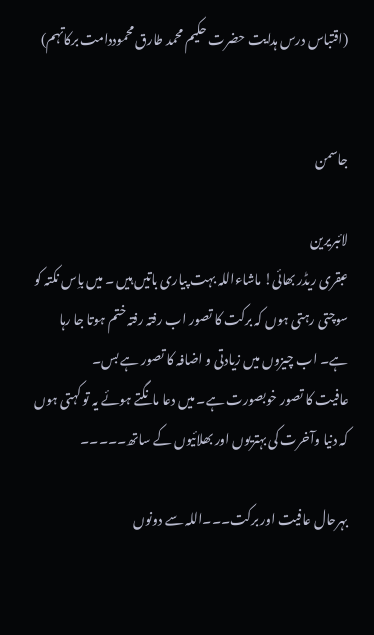(اقتباس درس ہدایت حضرت حکیم محمد طارق محموددامت برکاتہم)


جاسمن

لائبریرین
عبقری ریڈر بھائی! ماشاءاللہ بہت پیاری باتیں ہیں ۔ میں باِس نکتہ کو سوچتی رہتی ہوں کہ برکت کا تصور اب رفتہ رفتہ ختم ہوتا جا رہا ہے۔ اب چیزوں میں زیادتی و اضافہ کا تصور ہے بس۔
عافیت کا تصور خوبصورت ہے۔ میں دعا مانگتے ہوئے یہ تو کہتی ہوں کہ دنیا وآخرت کی بہتریوں اور بھلائیوں کے ساتھ۔۔۔۔۔

بہرحال عافیت اور برکت۔۔۔اللہ سے دونوں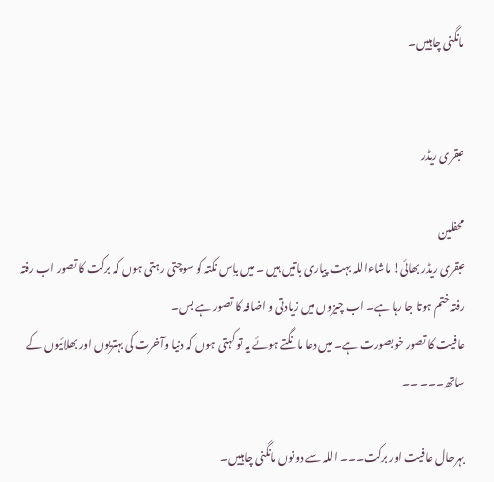مانگنی چاہییں۔


عبقری ریڈر

محفلین
عبقری ریڈر بھائی! ماشاءاللہ بہت پیاری باتیں ہیں ۔ میں باِس نکتہ کو سوچتی رہتی ہوں کہ برکت کا تصور اب رفتہ رفتہ ختم ہوتا جا رہا ہے۔ اب چیزوں میں زیادتی و اضافہ کا تصور ہے بس۔
عافیت کا تصور خوبصورت ہے۔ میں دعا مانگتے ہوئے یہ تو کہتی ہوں کہ دنیا وآخرت کی بہتریوں اور بھلائیوں کے ساتھ۔۔۔ ۔۔

بہرحال عافیت اور برکت۔۔۔ اللہ سے دونوں مانگنی چاہییں۔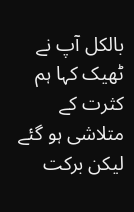بالکل آپ نے ٹھیک کہا ہم کثرت کے متلاشی ہو گئے لیکن برکت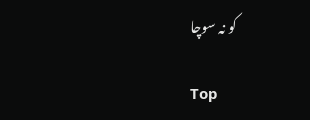کو نہ سوچا

Top